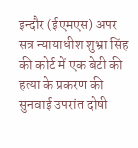इन्दौर (ईएमएस) अपर सत्र न्यायाधीश शुभ्रा सिंह की कोर्ट में एक बेटी की हत्या के प्रकरण की सुनवाई उपरांत दोषी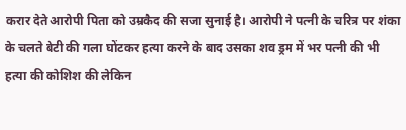करार देते आरोपी पिता को उम्रकैद की सजा सुनाई है। आरोपी ने पत्नी के चरित्र पर शंका के चलते बेटी की गला घोंटकर हत्या करने के बाद उसका शव ड्रम में भर पत्नी की भी हत्या की कोशिश की लेकिन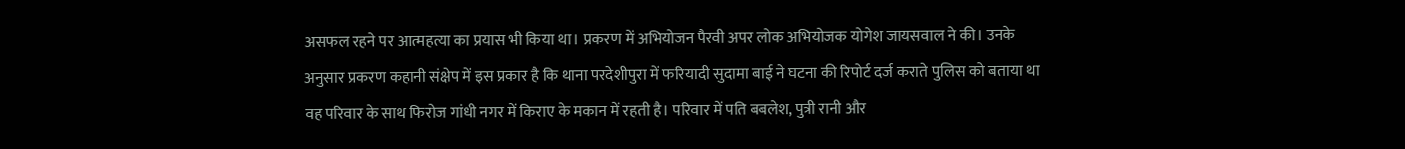असफल रहने पर आत्महत्या का प्रयास भी किया था। प्रकरण में अभियोजन पैरवी अपर लोक अभियोजक योगेश जायसवाल ने की। उनके अनुसार प्रकरण कहानी संक्षेप में इस प्रकार है कि थाना परदेशीपुरा में फरियादी सुदामा बाई ने घटना की रिपोर्ट दर्ज कराते पुलिस को बताया था वह परिवार के साथ फिरोज गांधी नगर में किराए के मकान में रहती है। परिवार में पति बबलेश, पुत्री रानी और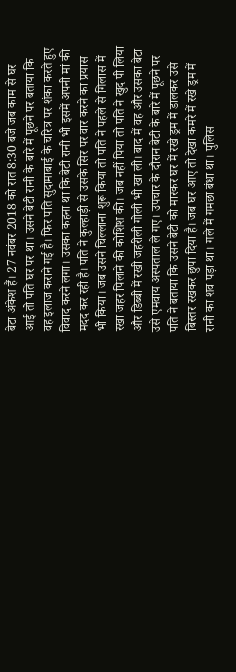बेटा अंकेश हैं। 27 नवंबर 2018 को रात 8:30 बजे जब काम से घर आई तो पति घर पर था। उसने बेटी रानी के बारे में पूछने पर बताया कि वह इलाज कराने गई है। फिर पति सुदामाबाई के चरित्र पर शंका करते हुए विवाद करने लगा। उसका कहना था कि बेटी रानी भी इसमें अपनी मां की मदद कर रही है। पति ने कुल्हाड़ी से उसके सिर पर वार करने का प्रयास भी किया। जब उसने चिल्लाना शुरू किया तो पति ने पहले से गिलास में रखा जहर पिलाने की कोशिश की। जब नहीं पिया तो पति ने खुद पी लिया और डिब्बी में रखी जहरीली गोली भी खा ली। बाद में वह और उसका बेटा उसे एमवाय अस्पताल ले गए। उपचार के दौरान बेटी के बारे में पूछने पर पति ने बताया कि उसने बेटी को मारकर घर में रखे ड्रम में डालकर उसे बिस्तर रखकर छुपा दिया है। जब घर आए तो देखा कमरे में रखे ड्रम में रानी का शव पड़ा था। गले में गमछा बंधा था। पुलिस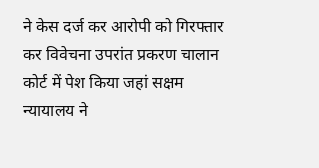ने केस दर्ज कर आरोपी को गिरफ्तार कर विवेचना उपरांत प्रकरण चालान कोर्ट में पेश किया जहां सक्षम न्यायालय ने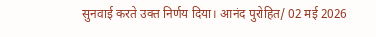सुनवाई करते उक्त निर्णय दिया। आनंद पुरोहित/ 02 मई 2026